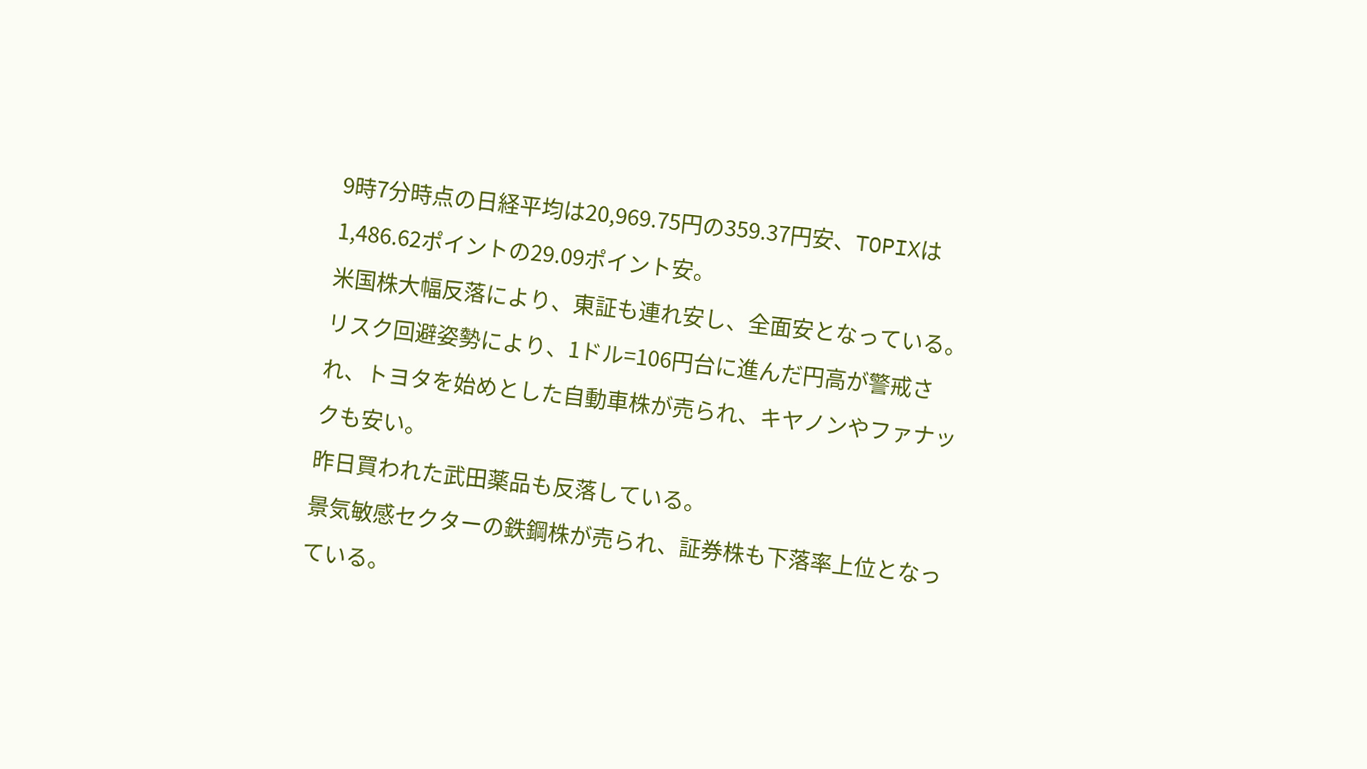9時7分時点の日経平均は20,969.75円の359.37円安、TOPIXは1,486.62ポイントの29.09ポイント安。
米国株大幅反落により、東証も連れ安し、全面安となっている。
リスク回避姿勢により、1ドル=106円台に進んだ円高が警戒され、トヨタを始めとした自動車株が売られ、キヤノンやファナックも安い。
昨日買われた武田薬品も反落している。
景気敏感セクターの鉄鋼株が売られ、証券株も下落率上位となっている。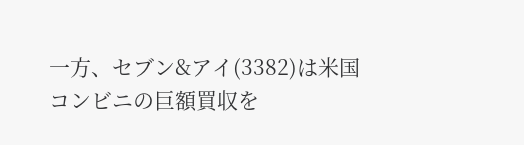一方、セブン&アイ(3382)は米国コンビニの巨額買収を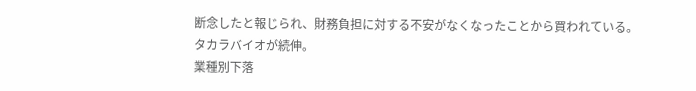断念したと報じられ、財務負担に対する不安がなくなったことから買われている。
タカラバイオが続伸。
業種別下落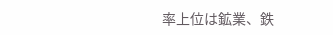率上位は鉱業、鉄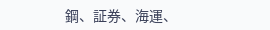鋼、証券、海運、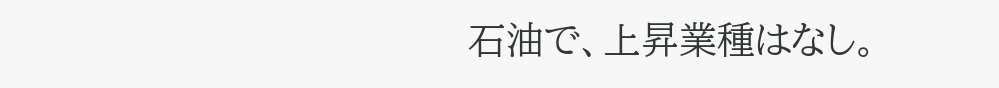石油で、上昇業種はなし。